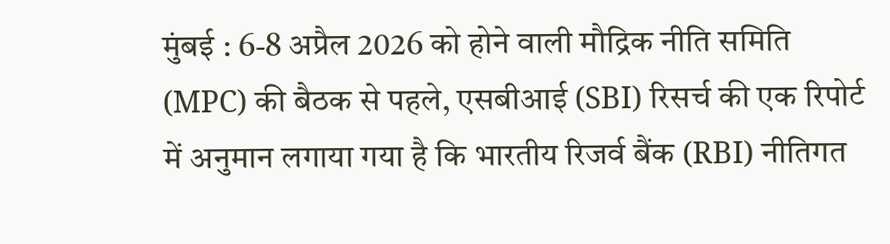मुंबई : 6-8 अप्रैल 2026 को होने वाली मौद्रिक नीति समिति (MPC) की बैठक से पहले, एसबीआई (SBI) रिसर्च की एक रिपोर्ट में अनुमान लगाया गया है कि भारतीय रिजर्व बैंक (RBI) नीतिगत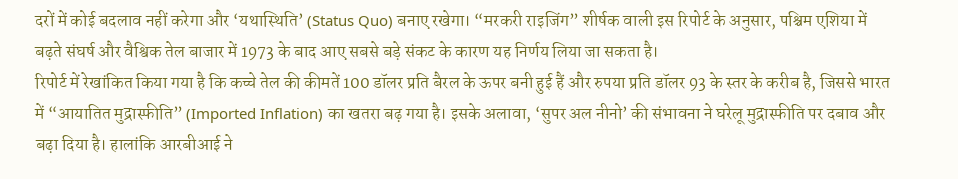दरों में कोई बदलाव नहीं करेगा और ‘यथास्थिति’ (Status Quo) बनाए रखेगा। “मरकरी राइजिंग” शीर्षक वाली इस रिपोर्ट के अनुसार, पश्चिम एशिया में बढ़ते संघर्ष और वैश्विक तेल बाजार में 1973 के बाद आए सबसे बड़े संकट के कारण यह निर्णय लिया जा सकता है।
रिपोर्ट में रेखांकित किया गया है कि कच्चे तेल की कीमतें 100 डॉलर प्रति बैरल के ऊपर बनी हुई हैं और रुपया प्रति डॉलर 93 के स्तर के करीब है, जिससे भारत में “आयातित मुद्रास्फीति” (Imported Inflation) का खतरा बढ़ गया है। इसके अलावा, ‘सुपर अल नीनो’ की संभावना ने घरेलू मुद्रास्फीति पर दबाव और बढ़ा दिया है। हालांकि आरबीआई ने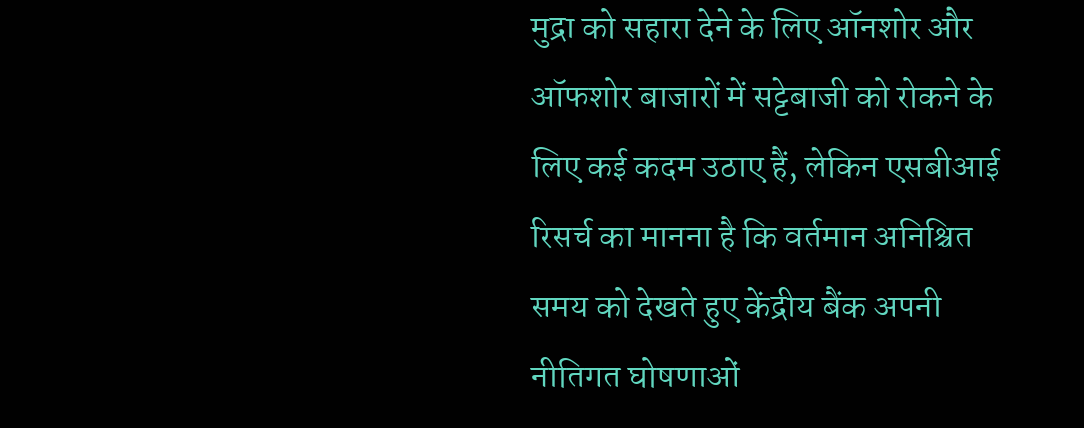मुद्रा को सहारा देने के लिए ऑनशोर और ऑफशोर बाजारों में सट्टेबाजी को रोकने के लिए कई कदम उठाए हैं, लेकिन एसबीआई रिसर्च का मानना है कि वर्तमान अनिश्चित समय को देखते हुए केंद्रीय बैंक अपनी नीतिगत घोषणाओं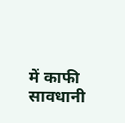में काफी सावधानी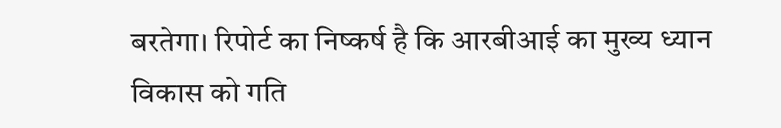बरतेगा। रिपोर्ट का निष्कर्ष है कि आरबीआई का मुख्य ध्यान विकास को गति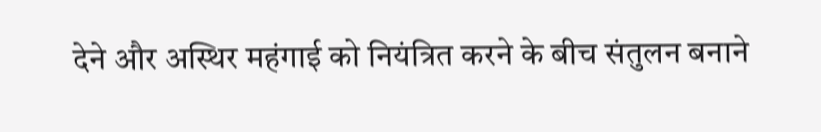देने और अस्थिर महंगाई को नियंत्रित करने के बीच संतुलन बनाने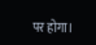पर होगा।